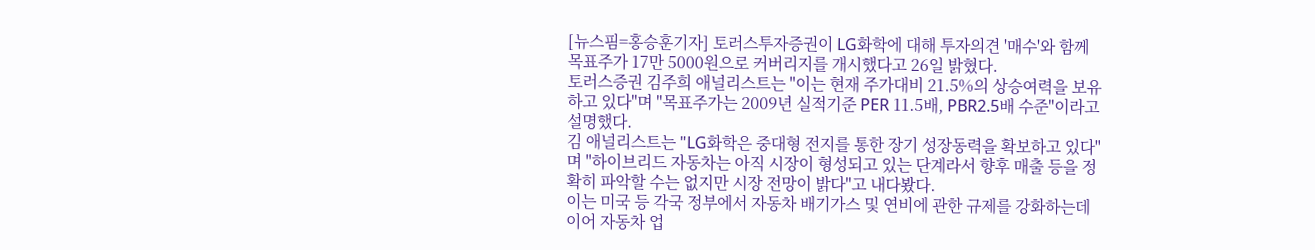[뉴스핌=홍승훈기자] 토러스투자증권이 LG화학에 대해 투자의견 '매수'와 함께 목표주가 17만 5000원으로 커버리지를 개시했다고 26일 밝혔다.
토러스증권 김주희 애널리스트는 "이는 현재 주가대비 21.5%의 상승여력을 보유하고 있다"며 "목표주가는 2009년 실적기준 PER 11.5배, PBR2.5배 수준"이라고 설명했다.
김 애널리스트는 "LG화학은 중대형 전지를 통한 장기 성장동력을 확보하고 있다"며 "하이브리드 자동차는 아직 시장이 형성되고 있는 단계라서 향후 매출 등을 정확히 파악할 수는 없지만 시장 전망이 밝다"고 내다봤다.
이는 미국 등 각국 정부에서 자동차 배기가스 및 연비에 관한 규제를 강화하는데 이어 자동차 업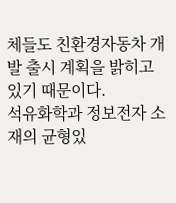체들도 친환경자동차 개발 출시 계획을 밝히고 있기 때문이다.
석유화학과 정보전자 소재의 균형있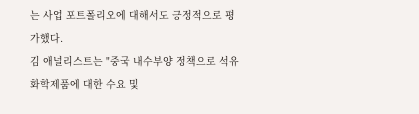는 사업 포트폴리오에 대해서도 긍정적으로 평가했다.
김 애널리스트는 "중국 내수부양 정책으로 석유화학제품에 대한 수요 및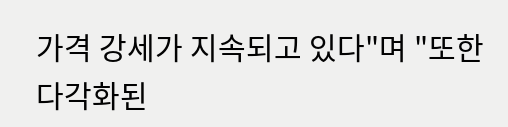가격 강세가 지속되고 있다"며 "또한 다각화된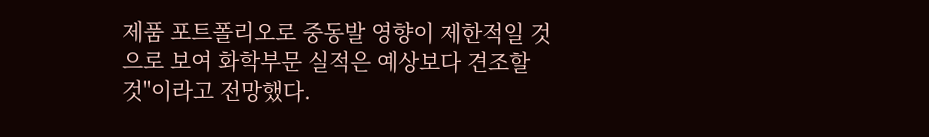제품 포트폴리오로 중동발 영향이 제한적일 것으로 보여 화학부문 실적은 예상보다 견조할 것"이라고 전망했다.